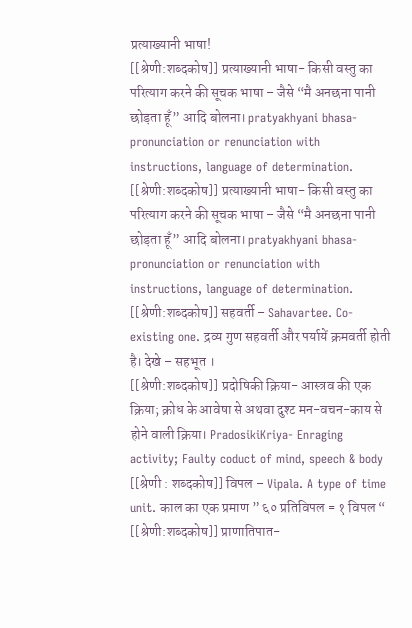प्रत्याख्यानी भाषा!
[[श्रेणी:शब्दकोष]] प्रत्याख्यानी भाषा- किसी वस्तु का परित्याग करने की सूचक भाषा – जैसे “मै अनछना पानी छोड़ता हूँ” आदि बोलना। pratyakhyani bhasa- pronunciation or renunciation with instructions, language of determination.
[[श्रेणी:शब्दकोष]] प्रत्याख्यानी भाषा- किसी वस्तु का परित्याग करने की सूचक भाषा – जैसे “मै अनछना पानी छोड़ता हूँ” आदि बोलना। pratyakhyani bhasa- pronunciation or renunciation with instructions, language of determination.
[[श्रेणी:शब्दकोष]] सहवर्ती – Sahavartee. Co-existing one. द्रव्य गुण सहवर्ती और पर्यायें क्रमवर्ती होती है। देखे – सहभूत ।
[[श्रेणी:शब्दकोष]] प्रदोषिकी क्रिया- आस्त्रव की एक क्रिया; क्रोध के आवेषा से अथवा दुश्ट मन-वचन-काय से होने वाली क्रिया। PradosikiKriya- Enraging activity; Faulty coduct of mind, speech & body
[[श्रेणी : शब्दकोष]] विपल – Vipala. A type of time unit. काल का एक प्रमाण ” ६० प्रतिविपल = १ विपल “
[[श्रेणी:शब्दकोष]] प्राणातिपात-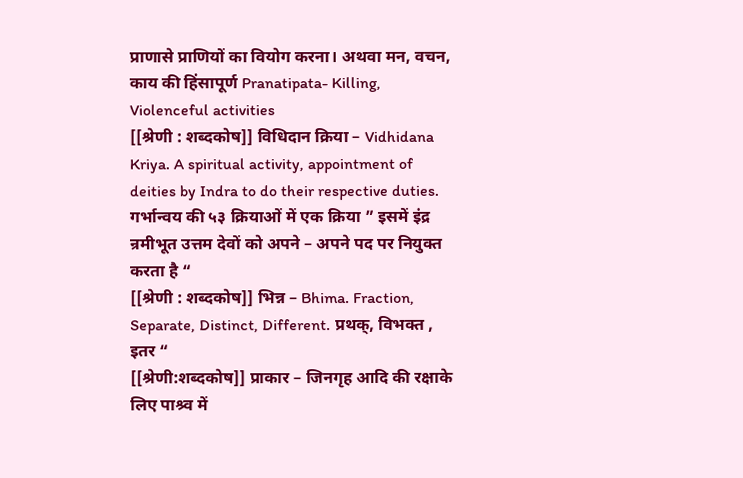प्राणासे प्राणियों का वियोग करना। अथवा मन, वचन, काय की हिंसापूर्ण Pranatipata- Killing, Violenceful activities
[[श्रेणी : शब्दकोष]] विधिदान क्रिया – Vidhidana Kriya. A spiritual activity, appointment of deities by Indra to do their respective duties. गर्भान्वय की ५३ क्रियाओं में एक क्रिया ” इसमें इंद्र न्रमीभूत उत्तम देवों को अपने – अपने पद पर नियुक्त करता है “
[[श्रेणी : शब्दकोष]] भिन्न – Bhima. Fraction, Separate, Distinct, Different. प्रथक्, विभक्त , इतर “
[[श्रेणी:शब्दकोष]] प्राकार – जिनगृह आदि की रक्षाके लिए पाश्र्व में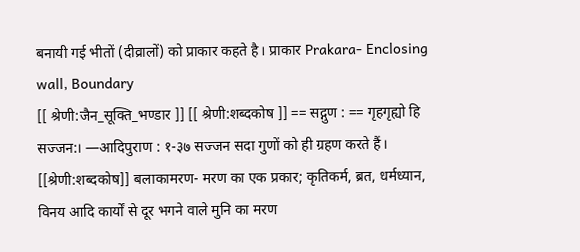बनायी गई भीतों (दीव्रालों) को प्राकार कहते है। प्राकार Prakara- Enclosing wall, Boundary
[[ श्रेणी:जैन_सूक्ति_भण्डार ]] [[ श्रेणी:शब्दकोष ]] == सद्गुण : == गृहगृह्यो हि सज्जन:। —आदिपुराण : १-३७ सज्जन सदा गुणों को ही ग्रहण करते हैं।
[[श्रेणी:शब्दकोष]] बलाकामरण- मरण का एक प्रकार; कृतिकर्म, ब्रत, धर्मध्यान, विनय आदि कार्यों से दूर भगने वाले मुनि का मरण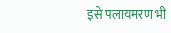इसे पलायमरण भी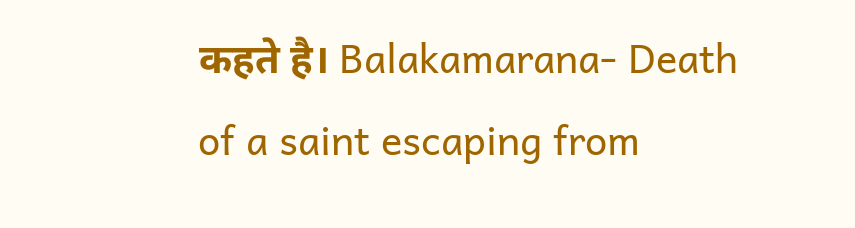कहते है। Balakamarana- Death of a saint escaping from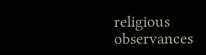religious observances